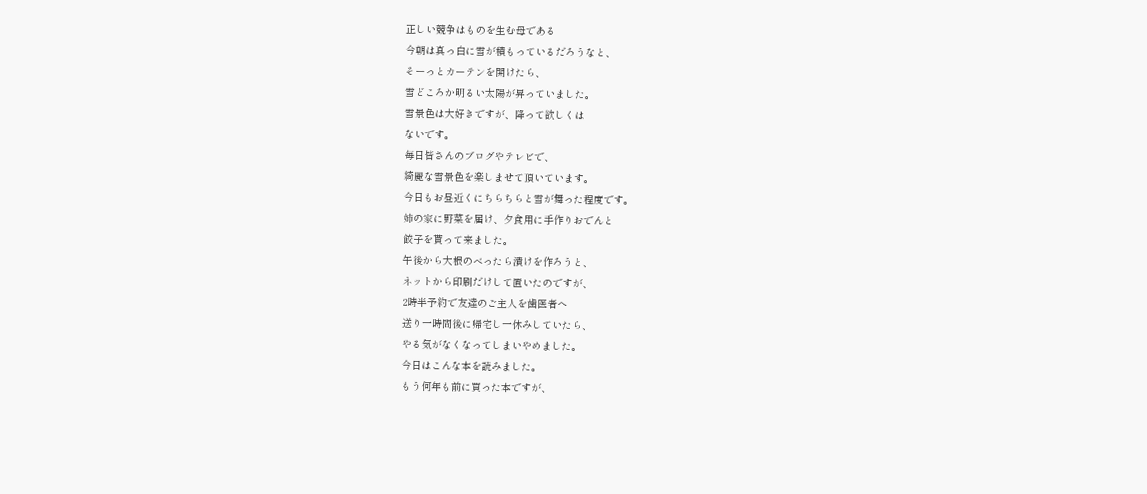正しい競争はものを生む母である
今朝は真っ白に雪が積もっているだろうなと、
そーっとカーテンを開けたら、
雪どころか明るい太陽が昇っていました。
雪景色は大好きですが、降って欲しくは
ないです。
毎日皆さんのブログやテレビで、
綺麗な雪景色を楽しませて頂いています。
今日もお昼近くにちらちらと雪が舞った程度です。
姉の家に野菜を届け、夕食用に手作りおでんと
餃子を貰って来ました。
午後から大根のべったら漬けを作ろうと、
ネットから印刷だけして置いたのですが、
2時半予約で友達のご主人を歯医者へ
送り一時間後に帰宅し一休みしていたら、
やる気がなくなってしまいやめました。
今日はこんな本を読みました。
もう何年も前に買った本ですが、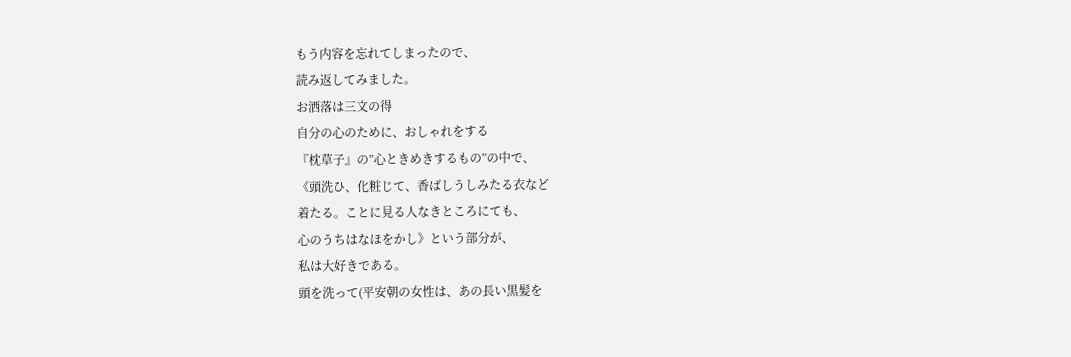もう内容を忘れてしまったので、
読み返してみました。
お洒落は三文の得
自分の心のために、おしゃれをする
『枕草子』の”心ときめきするもの”の中で、
《頭洗ひ、化粧じて、香ばしうしみたる衣など
着たる。ことに見る人なきところにても、
心のうちはなほをかし》という部分が、
私は大好きである。
頭を洗って(平安朝の女性は、あの長い黒髪を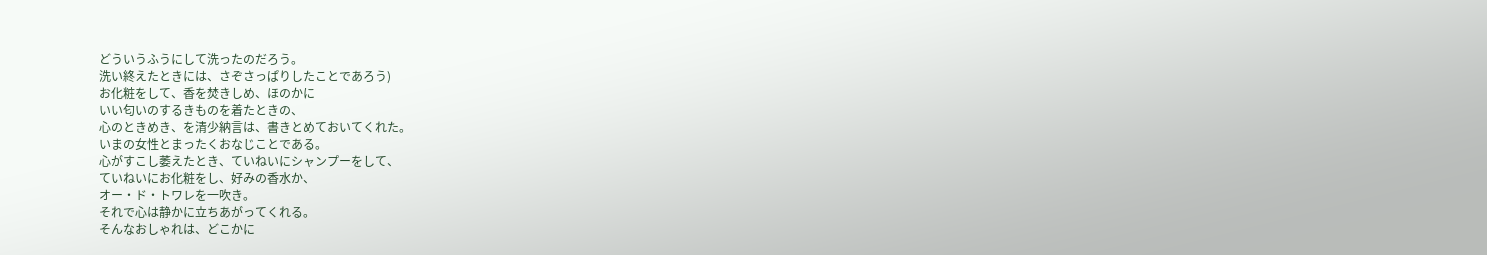どういうふうにして洗ったのだろう。
洗い終えたときには、さぞさっぱりしたことであろう)
お化粧をして、香を焚きしめ、ほのかに
いい匂いのするきものを着たときの、
心のときめき、を清少納言は、書きとめておいてくれた。
いまの女性とまったくおなじことである。
心がすこし萎えたとき、ていねいにシャンプーをして、
ていねいにお化粧をし、好みの香水か、
オー・ド・トワレを一吹き。
それで心は静かに立ちあがってくれる。
そんなおしゃれは、どこかに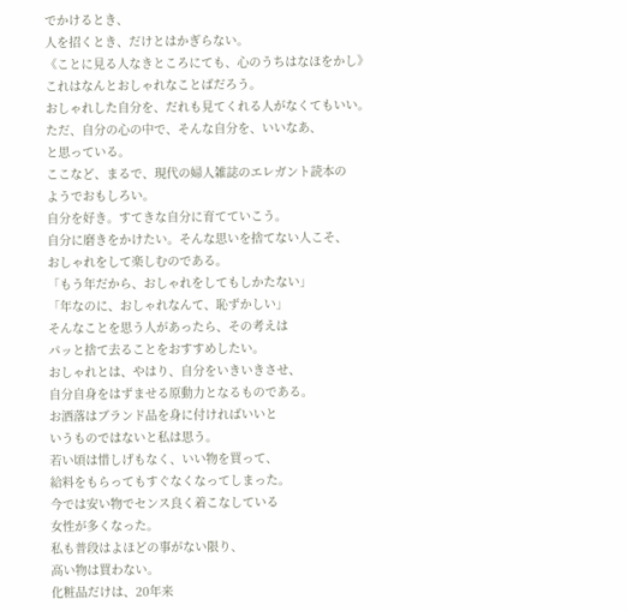でかけるとき、
人を招くとき、だけとはかぎらない。
《ことに見る人なきところにても、心のうちはなほをかし》
これはなんとおしゃれなことばだろう。
おしゃれした自分を、だれも見てくれる人がなくてもいい。
ただ、自分の心の中で、そんな自分を、いいなあ、
と思っている。
ここなど、まるで、現代の婦人雑誌のエレガント読本の
ようでおもしろい。
自分を好き。すてきな自分に育てていこう。
自分に磨きをかけたい。そんな思いを捨てない人こそ、
おしゃれをして楽しむのである。
「もう年だから、おしゃれをしてもしかたない」
「年なのに、おしゃれなんて、恥ずかしい」
そんなことを思う人があったら、その考えは
パッと捨て去ることをおすすめしたい。
おしゃれとは、やはり、自分をいきいきさせ、
自分自身をはずませる原動力となるものである。
お洒落はブランド品を身に付ければいいと
いうものではないと私は思う。
若い頃は惜しげもなく、いい物を買って、
給料をもらってもすぐなくなってしまった。
今では安い物でセンス良く着こなしている
女性が多くなった。
私も普段はよほどの事がない限り、
高い物は買わない。
化粧品だけは、20年来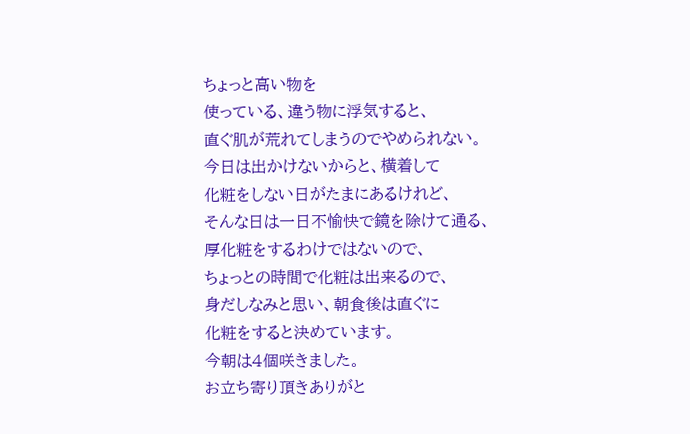ちょっと高い物を
使っている、違う物に浮気すると、
直ぐ肌が荒れてしまうのでやめられない。
今日は出かけないからと、横着して
化粧をしない日がたまにあるけれど、
そんな日は一日不愉快で鏡を除けて通る、
厚化粧をするわけではないので、
ちょっとの時間で化粧は出来るので、
身だしなみと思い、朝食後は直ぐに
化粧をすると決めています。
今朝は4個咲きました。
お立ち寄り頂きありがと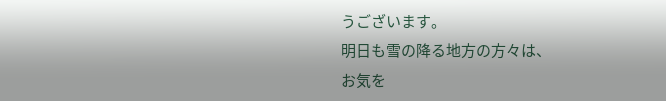うございます。
明日も雪の降る地方の方々は、
お気を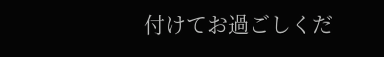付けてお過ごしくだ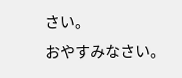さい。
おやすみなさい。